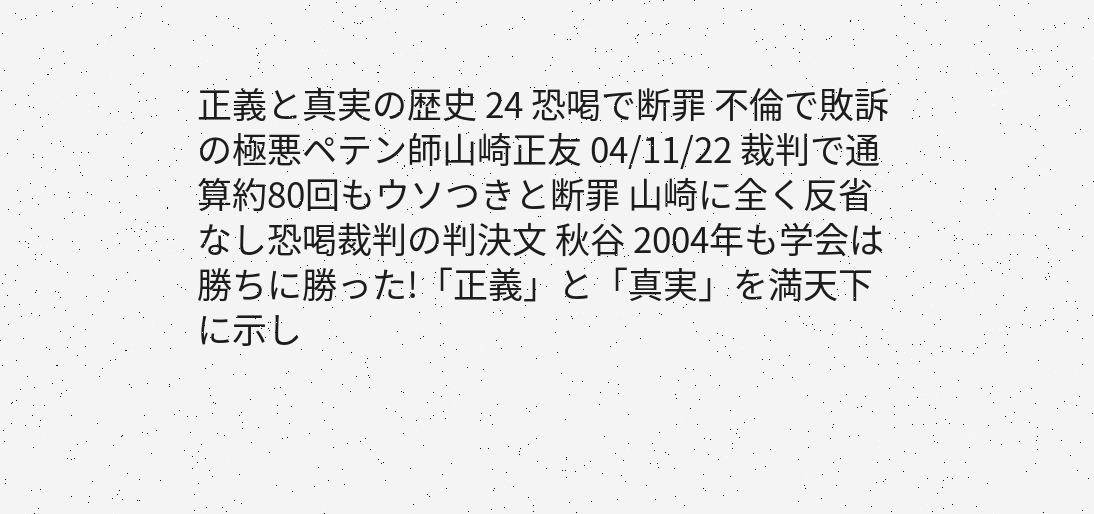正義と真実の歴史 24 恐喝で断罪 不倫で敗訴の極悪ペテン師山崎正友 04/11/22 裁判で通算約80回もウソつきと断罪 山崎に全く反省なし恐喝裁判の判決文 秋谷 2004年も学会は勝ちに勝った!「正義」と「真実」を満天下に示し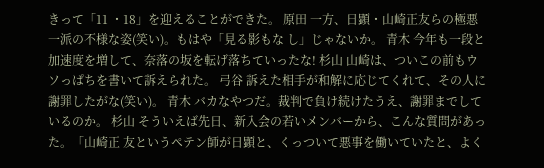きって「11 ・18」を迎えることができた。 原田 一方、日顕・山崎正友らの極悪一派の不様な姿(笑い)。もはや「見る影もな し」じゃないか。 青木 今年も一段と加速度を増して、奈落の坂を転げ落ちていったな! 杉山 山崎は、ついこの前もウソっぱちを書いて訴えられた。 弓谷 訴えた相手が和解に応じてくれて、その人に謝罪したがな(笑い)。 青木 バカなやつだ。裁判で負け続けたうえ、謝罪までしているのか。 杉山 そういえば先日、新入会の若いメンバーから、こんな質問があった。「山崎正 友というペテン師が日顕と、くっついて悪事を働いていたと、よく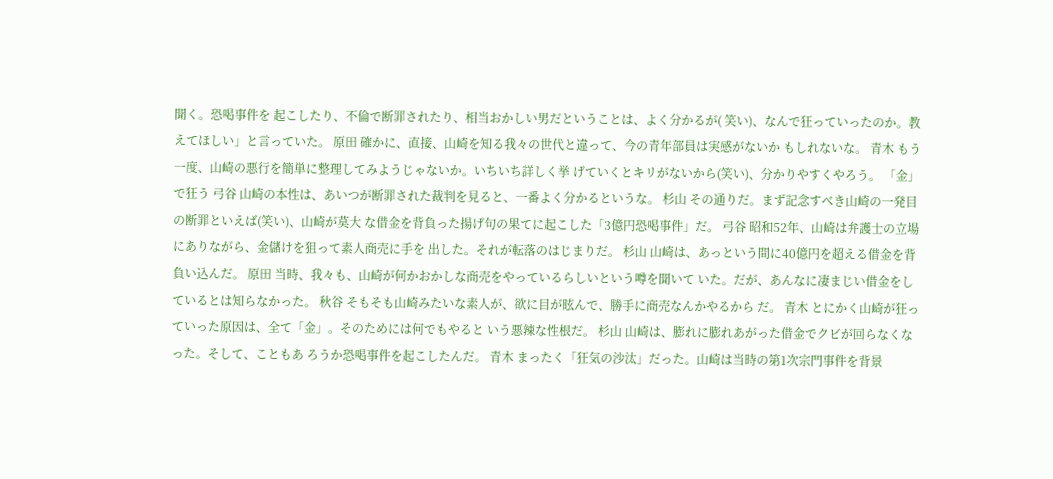聞く。恐喝事件を 起こしたり、不倫で断罪されたり、相当おかしい男だということは、よく分かるが( 笑い)、なんで狂っていったのか。教えてほしい」と言っていた。 原田 確かに、直接、山崎を知る我々の世代と違って、今の青年部員は実感がないか もしれないな。 青木 もう一度、山崎の悪行を簡単に整理してみようじゃないか。いちいち詳しく挙 げていくとキリがないから(笑い)、分かりやすくやろう。 「金」で狂う 弓谷 山崎の本性は、あいつが断罪された裁判を見ると、一番よく分かるというな。 杉山 その通りだ。まず記念すべき山崎の一発目の断罪といえば(笑い)、山崎が莫大 な借金を背負った揚げ句の果てに起こした「3億円恐喝事件」だ。 弓谷 昭和52年、山崎は弁護士の立場にありながら、金儲けを狙って素人商売に手を 出した。それが転落のはじまりだ。 杉山 山崎は、あっという間に40億円を超える借金を背負い込んだ。 原田 当時、我々も、山崎が何かおかしな商売をやっているらしいという噂を聞いて いた。だが、あんなに凄まじい借金をしているとは知らなかった。 秋谷 そもそも山崎みたいな素人が、欲に目が眩んで、勝手に商売なんかやるから だ。 青木 とにかく山崎が狂っていった原因は、全て「金」。そのためには何でもやると いう悪辣な性根だ。 杉山 山崎は、膨れに膨れあがった借金でクビが回らなくなった。そして、こともあ ろうか恐喝事件を起こしたんだ。 青木 まったく「狂気の沙汰」だった。山崎は当時の第1次宗門事件を背景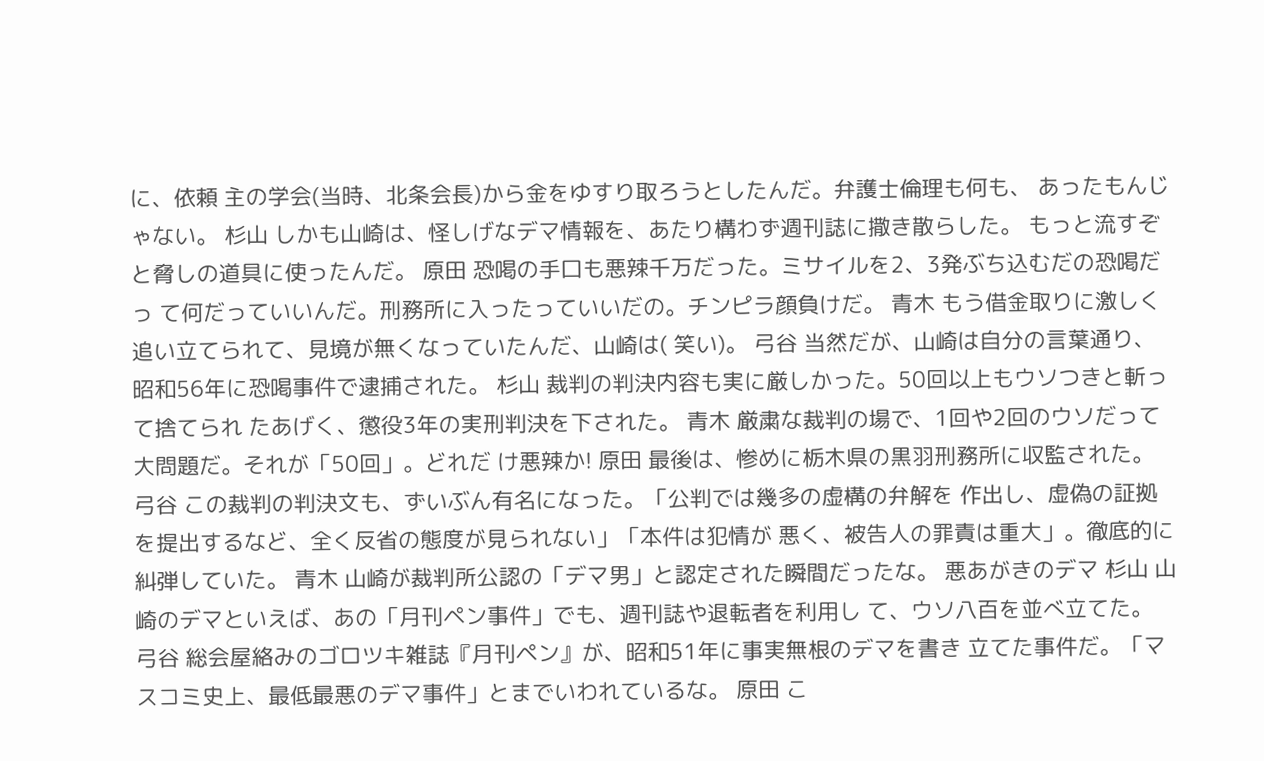に、依頼 主の学会(当時、北条会長)から金をゆすり取ろうとしたんだ。弁護士倫理も何も、 あったもんじゃない。 杉山 しかも山崎は、怪しげなデマ情報を、あたり構わず週刊誌に撒き散らした。 もっと流すぞと脅しの道具に使ったんだ。 原田 恐喝の手口も悪辣千万だった。ミサイルを2、3発ぶち込むだの恐喝だっ て何だっていいんだ。刑務所に入ったっていいだの。チンピラ顔負けだ。 青木 もう借金取りに激しく追い立てられて、見境が無くなっていたんだ、山崎は( 笑い)。 弓谷 当然だが、山崎は自分の言葉通り、昭和56年に恐喝事件で逮捕された。 杉山 裁判の判決内容も実に厳しかった。50回以上もウソつきと斬って捨てられ たあげく、懲役3年の実刑判決を下された。 青木 厳粛な裁判の場で、1回や2回のウソだって大問題だ。それが「50回」。どれだ け悪辣か! 原田 最後は、惨めに栃木県の黒羽刑務所に収監された。 弓谷 この裁判の判決文も、ずいぶん有名になった。「公判では幾多の虚構の弁解を 作出し、虚偽の証拠を提出するなど、全く反省の態度が見られない」「本件は犯情が 悪く、被告人の罪責は重大」。徹底的に糾弾していた。 青木 山崎が裁判所公認の「デマ男」と認定された瞬間だったな。 悪あがきのデマ 杉山 山崎のデマといえば、あの「月刊ペン事件」でも、週刊誌や退転者を利用し て、ウソ八百を並べ立てた。 弓谷 総会屋絡みのゴロツキ雑誌『月刊ペン』が、昭和51年に事実無根のデマを書き 立てた事件だ。「マスコミ史上、最低最悪のデマ事件」とまでいわれているな。 原田 こ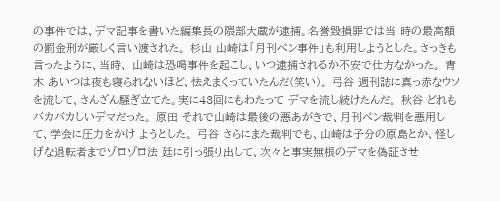の事件では、デマ記事を書いた編集長の隈部大蔵が逮捕。名誉毀損罪では当 時の最高額の罰金刑が厳しく言い渡された。 杉山 山崎は「月刊ぺン事件」も利用しようとした。さっきも言ったように、当時、 山崎は恐喝事件を起こし、いつ逮捕されるか不安で仕方なかった。 青木 あいつは夜も寝られないほど、怯えまくっていたんだ(笑い)。 弓谷 週刊誌に真っ赤なウソを流して、さんざん騒ぎ立てた。実に43回にもわたって デマを流し続けたんだ。 秋谷 どれもバカバカしいデマだった。 原田 それで山崎は最後の悪あがきで、月刊ペン裁判を悪用して、学会に圧力をかけ ようとした。 弓谷 さらにまた裁判でも、山崎は子分の原島とか、怪しげな退転者までゾロゾロ法 廷に引っ張り出して、次々と事実無根のデマを偽証させ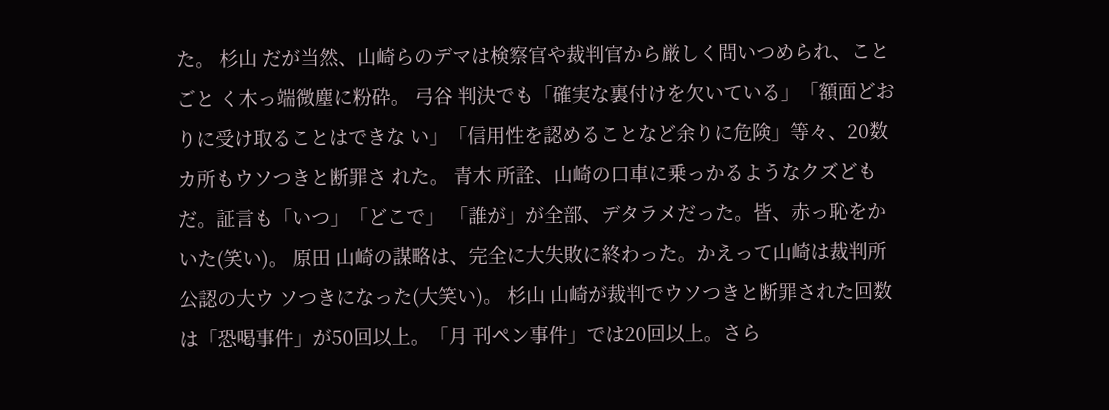た。 杉山 だが当然、山崎らのデマは検察官や裁判官から厳しく問いつめられ、ことごと く木っ端微塵に粉砕。 弓谷 判決でも「確実な裏付けを欠いている」「額面どおりに受け取ることはできな い」「信用性を認めることなど余りに危険」等々、20数カ所もウソつきと断罪さ れた。 青木 所詮、山崎の口車に乗っかるようなクズどもだ。証言も「いつ」「どこで」 「誰が」が全部、デタラメだった。皆、赤っ恥をかいた(笑い)。 原田 山崎の謀略は、完全に大失敗に終わった。かえって山崎は裁判所公認の大ウ ソつきになった(大笑い)。 杉山 山崎が裁判でウソつきと断罪された回数は「恐喝事件」が50回以上。「月 刊ペン事件」では20回以上。さら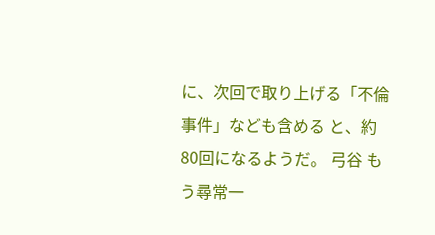に、次回で取り上げる「不倫事件」なども含める と、約80回になるようだ。 弓谷 もう尋常一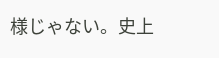様じゃない。史上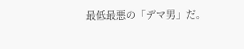最低最悪の「デマ男」だ。